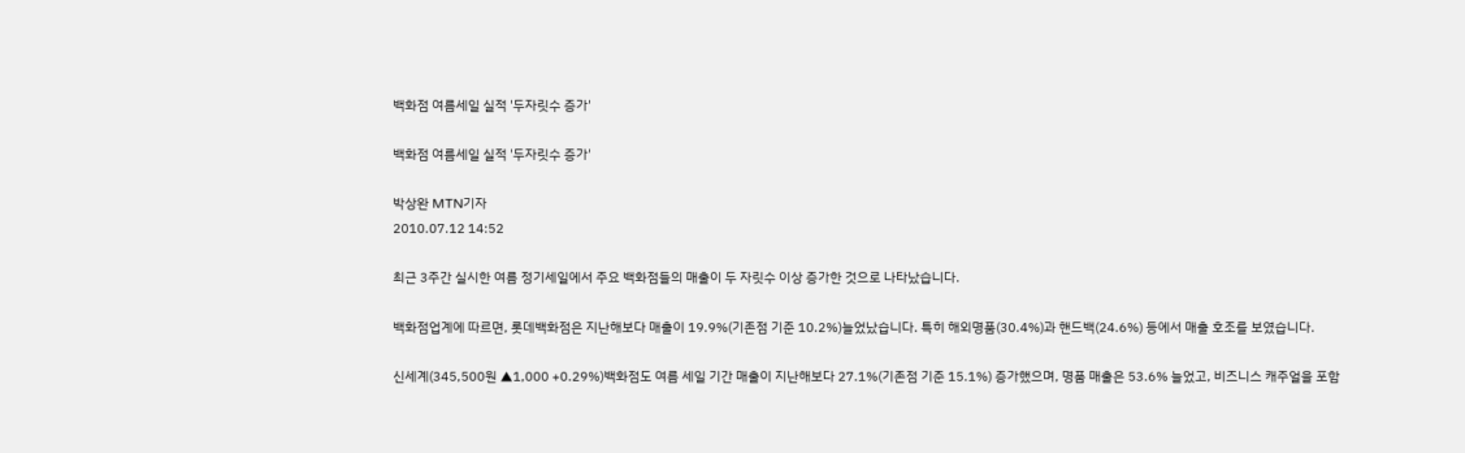백화점 여름세일 실적 '두자릿수 증가'

백화점 여름세일 실적 '두자릿수 증가'

박상완 MTN기자
2010.07.12 14:52

최근 3주간 실시한 여름 정기세일에서 주요 백화점들의 매출이 두 자릿수 이상 증가한 것으로 나타났습니다.

백화점업계에 따르면, 롯데백화점은 지난해보다 매출이 19.9%(기존점 기준 10.2%)늘었났습니다. 특히 해외명품(30.4%)과 핸드백(24.6%) 등에서 매출 호조를 보였습니다.

신세계(345,500원 ▲1,000 +0.29%)백화점도 여름 세일 기간 매출이 지난해보다 27.1%(기존점 기준 15.1%) 증가했으며, 명품 매출은 53.6% 늘었고, 비즈니스 캐주얼을 포함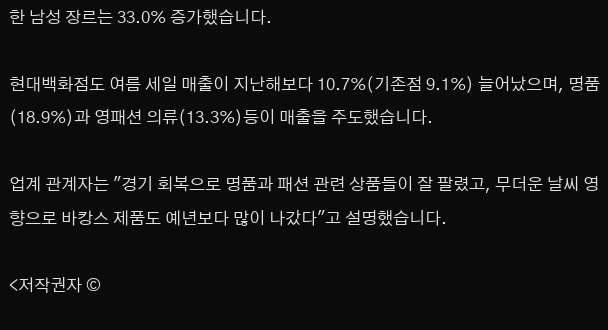한 남성 장르는 33.0% 증가했습니다.

현대백화점도 여름 세일 매출이 지난해보다 10.7%(기존점 9.1%) 늘어났으며, 명품(18.9%)과 영패션 의류(13.3%)등이 매출을 주도했습니다.

업계 관계자는 "경기 회복으로 명품과 패션 관련 상품들이 잘 팔렸고, 무더운 날씨 영향으로 바캉스 제품도 예년보다 많이 나갔다"고 설명했습니다.

<저작권자 ©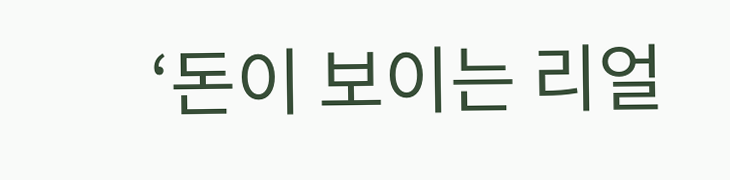‘돈이 보이는 리얼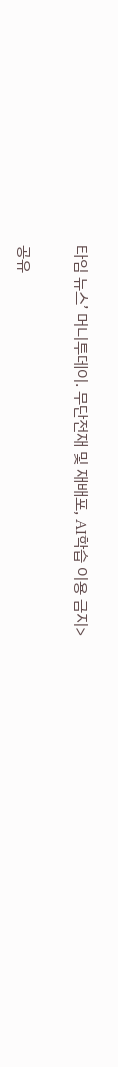타임 뉴스’ 머니투데이. 무단전재 및 재배포, AI학습 이용 금지>

공유